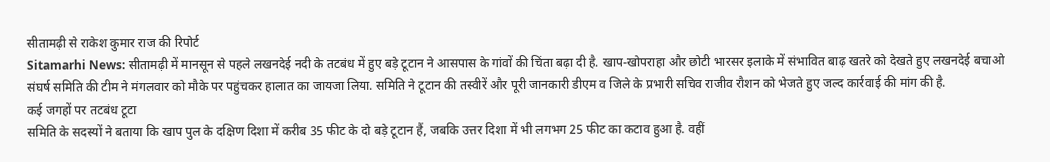सीतामढ़ी से राकेश कुमार राज की रिपोर्ट
Sitamarhi News: सीतामढ़ी में मानसून से पहले लखनदेई नदी के तटबंध में हुए बड़े टूटान ने आसपास के गांवों की चिंता बढ़ा दी है. खाप-खोपराहा और छोटी भारसर इलाके में संभावित बाढ़ खतरे को देखते हुए लखनदेई बचाओ संघर्ष समिति की टीम ने मंगलवार को मौके पर पहुंचकर हालात का जायजा लिया. समिति ने टूटान की तस्वीरें और पूरी जानकारी डीएम व जिले के प्रभारी सचिव राजीव रौशन को भेजते हुए जल्द कार्रवाई की मांग की है.
कई जगहों पर तटबंध टूटा
समिति के सदस्यों ने बताया कि खाप पुल के दक्षिण दिशा में करीब 35 फीट के दो बड़े टूटान हैं, जबकि उत्तर दिशा में भी लगभग 25 फीट का कटाव हुआ है. वहीं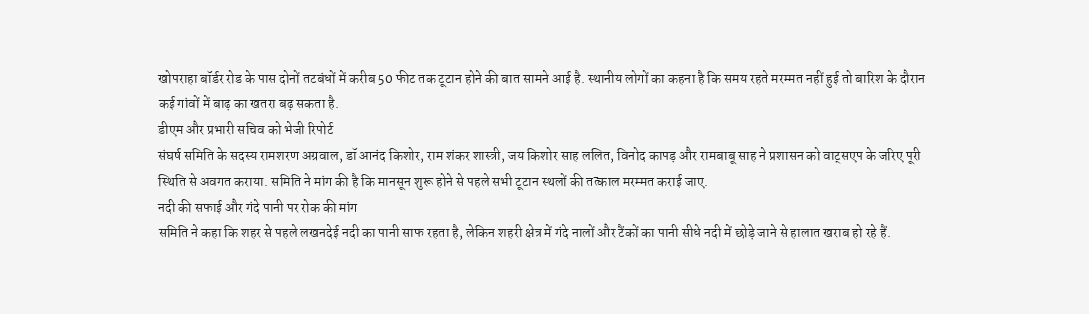खोपराहा बॉर्डर रोड के पास दोनों तटबंधों में करीब 50 फीट तक टूटान होने की बात सामने आई है. स्थानीय लोगों का कहना है कि समय रहते मरम्मत नहीं हुई तो बारिश के दौरान कई गांवों में बाढ़ का खतरा बढ़ सकता है.
डीएम और प्रभारी सचिव को भेजी रिपोर्ट
संघर्ष समिति के सदस्य रामशरण अग्रवाल, डॉ आनंद किशोर, राम शंकर शास्त्री, जय किशोर साह ललित, विनोद कापड़ और रामबाबू साह ने प्रशासन को वाट्सएप के जरिए पूरी स्थिति से अवगत कराया. समिति ने मांग की है कि मानसून शुरू होने से पहले सभी टूटान स्थलों की तत्काल मरम्मत कराई जाए.
नदी की सफाई और गंदे पानी पर रोक की मांग
समिति ने कहा कि शहर से पहले लखनदेई नदी का पानी साफ रहता है, लेकिन शहरी क्षेत्र में गंदे नालों और टैंकों का पानी सीधे नदी में छोड़े जाने से हालात खराब हो रहे हैं.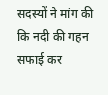सदस्यों ने मांग की कि नदी की गहन सफाई कर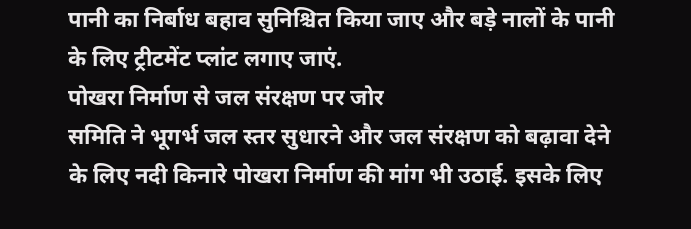पानी का निर्बाध बहाव सुनिश्चित किया जाए और बड़े नालों के पानी के लिए ट्रीटमेंट प्लांट लगाए जाएं.
पोखरा निर्माण से जल संरक्षण पर जोर
समिति ने भूगर्भ जल स्तर सुधारने और जल संरक्षण को बढ़ावा देने के लिए नदी किनारे पोखरा निर्माण की मांग भी उठाई. इसके लिए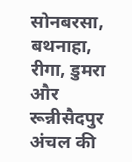सोनबरसा, बथनाहा, रीगा, डुमरा और रून्नीसैदपुर अंचल की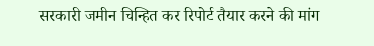सरकारी जमीन चिन्हित कर रिपोर्ट तैयार करने की मांग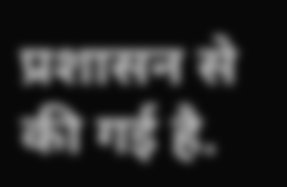प्रशासन से की गई है.